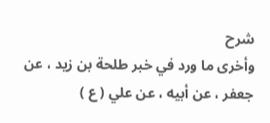شرح
وأخرى ما ورد في خبر طلحة بن زيد ، عن جعفر ، عن أبيه ، عن علي ( ع )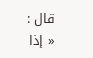قال :
« إذا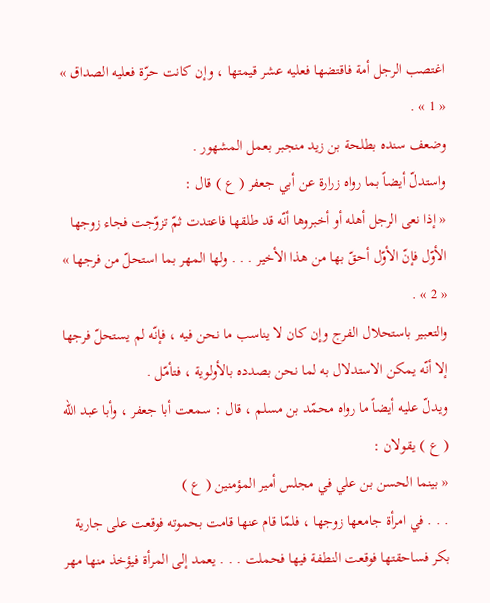اغتصب الرجل أمة فاقتضها فعليه عشر قيمتها ، وإن كانت حرّة فعليه الصداق »
« 1 » .
وضعف سنده بطلحة بن زيد منجبر بعمل المشهور .
واستدلّ أيضاً بما رواه زرارة عن أبي جعفر ( ع ) قال :
« إذا نعى الرجل أهله أو أخبروها أنّه قد طلقها فاعتدت ثمّ تزوّجت فجاء زوجها الأوّل فإنّ الأوّل أحقّ بها من هذا الأخير . . . ولها المهر بما استحلّ من فرجها »
« 2 » .
والتعبير باستحلال الفرج وإن كان لا يناسب ما نحن فيه ، فإنّه لم يستحلّ فرجها إلا أنّه يمكن الاستدلال به لما نحن بصدده بالأولوية ، فتأمّل .
ويدلّ عليه أيضاً ما رواه محمّد بن مسلم ، قال : سمعت أبا جعفر ، وأبا عبد الله ( ع ) يقولان :
« بينما الحسن بن علي في مجلس أمير المؤمنين ( ع )
. . . في امرأة جامعها زوجها ، فلمّا قام عنها قامت بحموته فوقعت على جارية بكر فساحقتها فوقعت النطفة فيها فحملت . . . يعمد إلى المرأة فيؤخذ منها مهر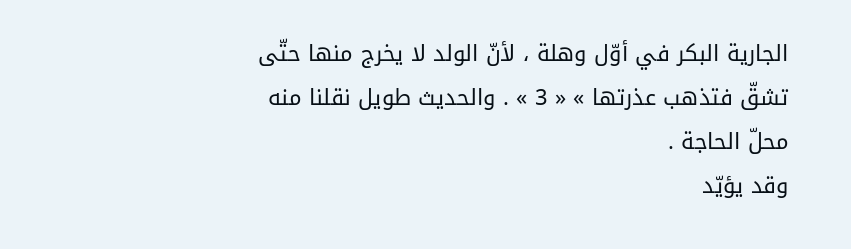الجارية البكر في أوّل وهلة ، لأنّ الولد لا يخرج منها حتّى تشقّ فتذهب عذرتها » « 3 » . والحديث طويل نقلنا منه محلّ الحاجة .
وقد يؤيّد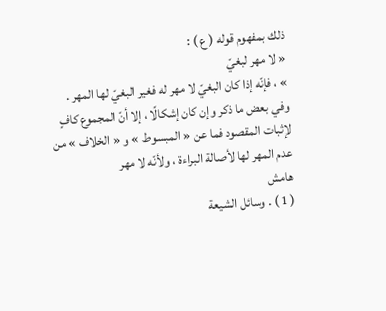ذلك بمفهوم قوله ( ع ) :
« لا مهر لبغيّ
» ، فإنّه إذا كان البغيّ لا مهر له فغير البغيّ لها المهر .
وفي بعض ما ذكر وإن كان إشكالًا ، إلا أنّ المجموع كافٍ لإثبات المقصود فما عن « المبسوط » و « الخلاف » من عدم المهر لها لأصالة البراءة ، ولأنّه لا مهر
هامش
( 1 ) . وسائل الشيعة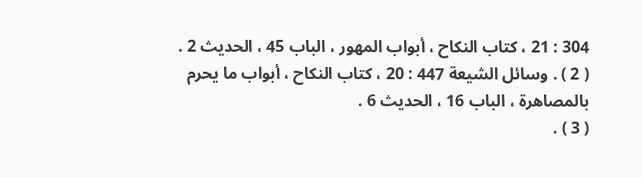304 : 21 ، كتاب النكاح ، أبواب المهور ، الباب 45 ، الحديث 2 .
( 2 ) . وسائل الشيعة 447 : 20 ، كتاب النكاح ، أبواب ما يحرم بالمصاهرة ، الباب 16 ، الحديث 6 .
( 3 ) .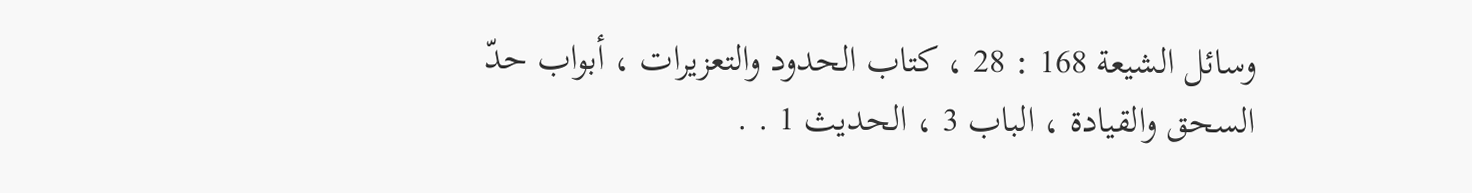وسائل الشيعة 168 : 28 ، كتاب الحدود والتعزيرات ، أبواب حدّ السحق والقيادة ، الباب 3 ، الحديث 1 . .